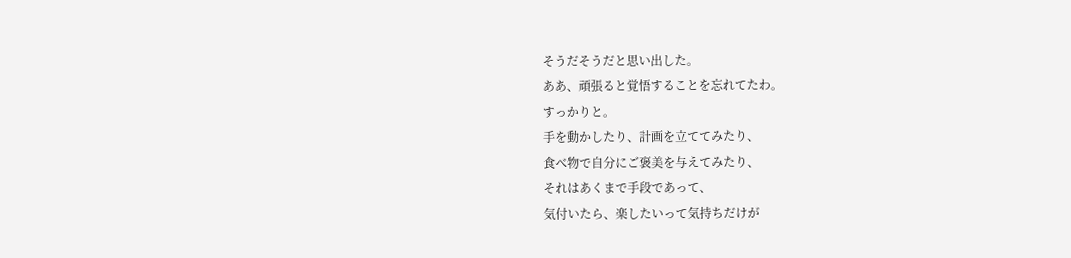そうだそうだと思い出した。
ああ、頑張ると覚悟することを忘れてたわ。
すっかりと。
手を動かしたり、計画を立ててみたり、
食べ物で自分にご褒美を与えてみたり、
それはあくまで手段であって、
気付いたら、楽したいって気持ちだけが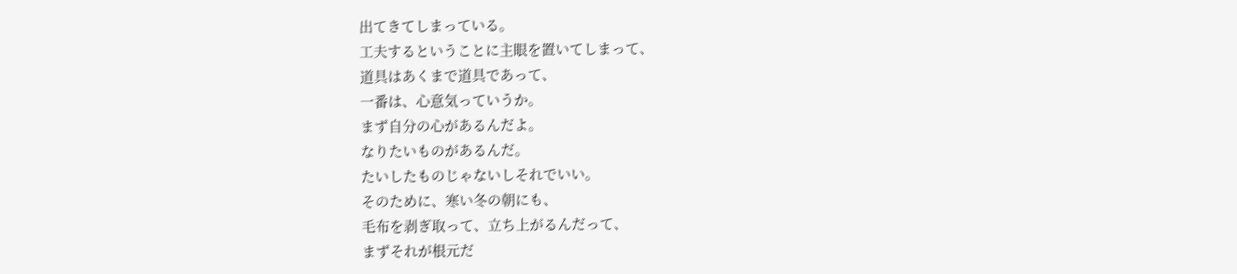出てきてしまっている。
工夫するということに主眼を置いてしまって、
道具はあくまで道具であって、
一番は、心意気っていうか。
まず自分の心があるんだよ。
なりたいものがあるんだ。
たいしたものじゃないしそれでいい。
そのために、寒い冬の朝にも、
毛布を剥ぎ取って、立ち上がるんだって、
まずそれが根元だ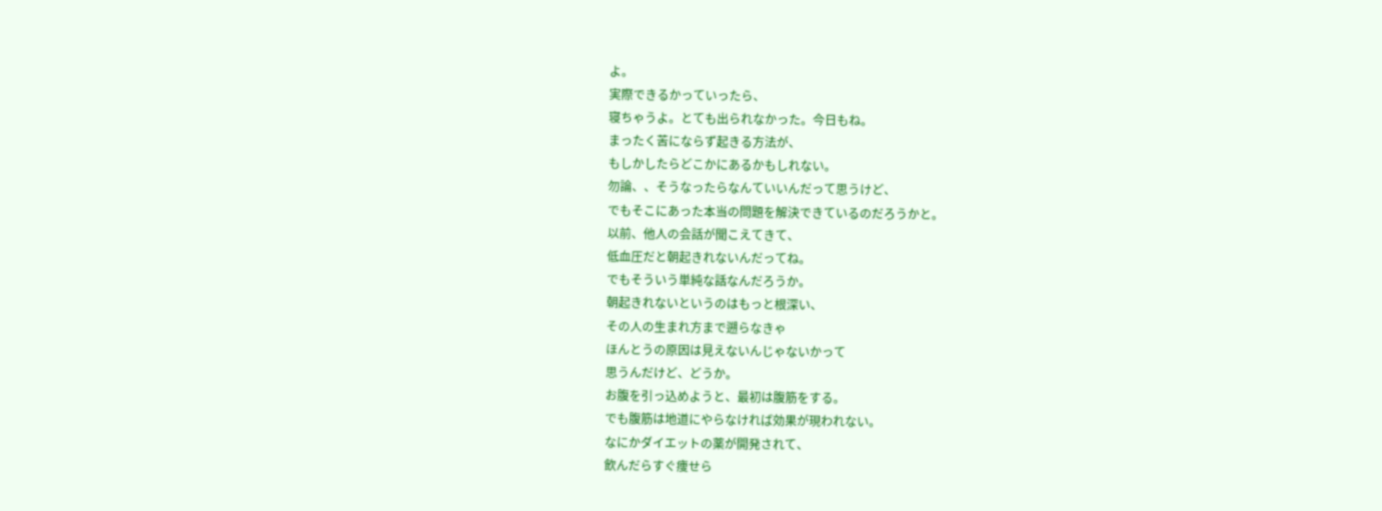よ。
実際できるかっていったら、
寝ちゃうよ。とても出られなかった。今日もね。
まったく苦にならず起きる方法が、
もしかしたらどこかにあるかもしれない。
勿論、、そうなったらなんていいんだって思うけど、
でもそこにあった本当の問題を解決できているのだろうかと。
以前、他人の会話が聞こえてきて、
低血圧だと朝起きれないんだってね。
でもそういう単純な話なんだろうか。
朝起きれないというのはもっと根深い、
その人の生まれ方まで遡らなきゃ
ほんとうの原因は見えないんじゃないかって
思うんだけど、どうか。
お腹を引っ込めようと、最初は腹筋をする。
でも腹筋は地道にやらなければ効果が現われない。
なにかダイエットの薬が開発されて、
飲んだらすぐ痩せら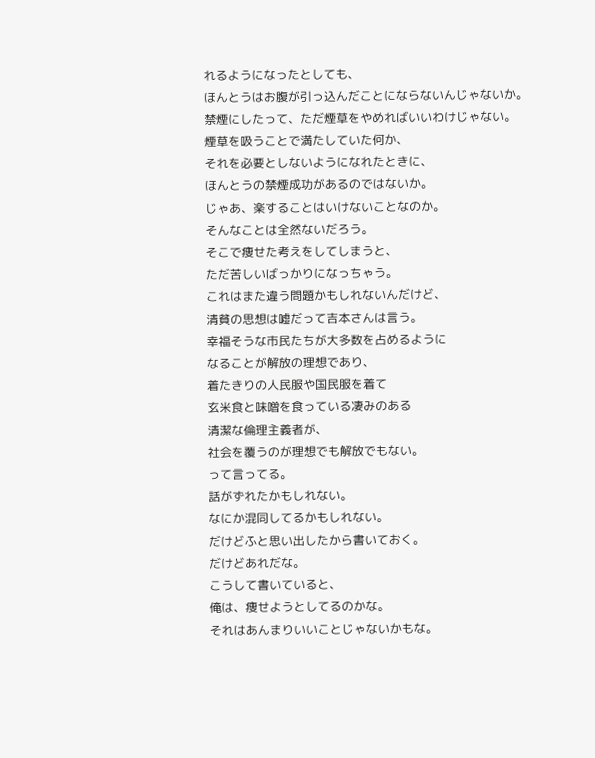れるようになったとしても、
ほんとうはお腹が引っ込んだことにならないんじゃないか。
禁煙にしたって、ただ煙草をやめればいいわけじゃない。
煙草を吸うことで満たしていた何か、
それを必要としないようになれたときに、
ほんとうの禁煙成功があるのではないか。
じゃあ、楽することはいけないことなのか。
そんなことは全然ないだろう。
そこで痩せた考えをしてしまうと、
ただ苦しいばっかりになっちゃう。
これはまた違う問題かもしれないんだけど、
清貧の思想は嘘だって吉本さんは言う。
幸福そうな市民たちが大多数を占めるように
なることが解放の理想であり、
着たきりの人民服や国民服を着て
玄米食と味噌を食っている凄みのある
清潔な倫理主義者が、
社会を覆うのが理想でも解放でもない。
って言ってる。
話がずれたかもしれない。
なにか混同してるかもしれない。
だけどふと思い出したから書いておく。
だけどあれだな。
こうして書いていると、
俺は、痩せようとしてるのかな。
それはあんまりいいことじゃないかもな。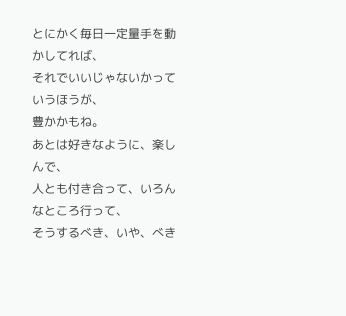とにかく毎日一定量手を動かしてれば、
それでいいじゃないかっていうほうが、
豊かかもね。
あとは好きなように、楽しんで、
人とも付き合って、いろんなところ行って、
そうするべき、いや、べき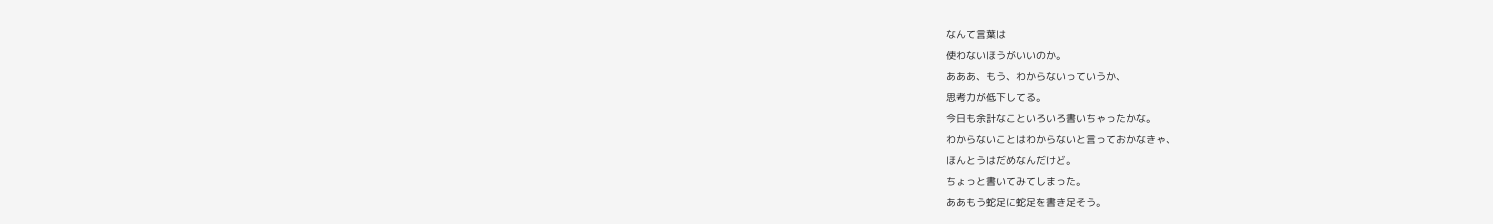なんて言葉は
使わないほうがいいのか。
あああ、もう、わからないっていうか、
思考力が低下してる。
今日も余計なこといろいろ書いちゃったかな。
わからないことはわからないと言っておかなきゃ、
ほんとうはだめなんだけど。
ちょっと書いてみてしまった。
ああもう蛇足に蛇足を書き足そう。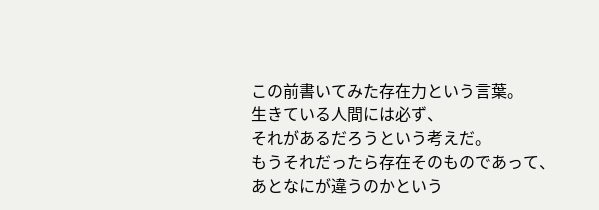この前書いてみた存在力という言葉。
生きている人間には必ず、
それがあるだろうという考えだ。
もうそれだったら存在そのものであって、
あとなにが違うのかという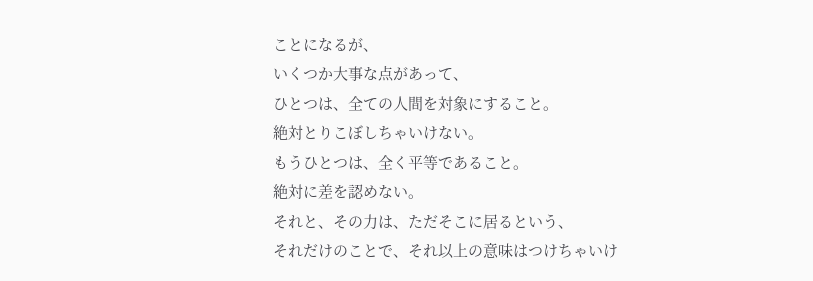ことになるが、
いくつか大事な点があって、
ひとつは、全ての人間を対象にすること。
絶対とりこぼしちゃいけない。
もうひとつは、全く平等であること。
絶対に差を認めない。
それと、その力は、ただそこに居るという、
それだけのことで、それ以上の意味はつけちゃいけ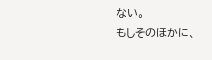ない。
もしそのほかに、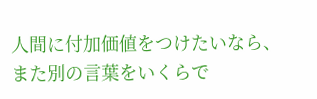人間に付加価値をつけたいなら、
また別の言葉をいくらで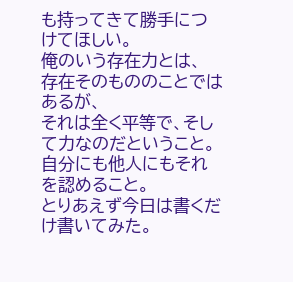も持ってきて勝手につけてほしい。
俺のいう存在力とは、
存在そのもののことではあるが、
それは全く平等で、そして力なのだということ。
自分にも他人にもそれを認めること。
とりあえず今日は書くだけ書いてみた。